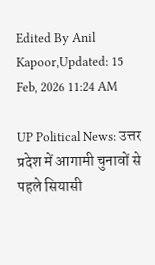Edited By Anil Kapoor,Updated: 15 Feb, 2026 11:24 AM

UP Political News: उत्तर प्रदेश में आगामी चुनावों से पहले सियासी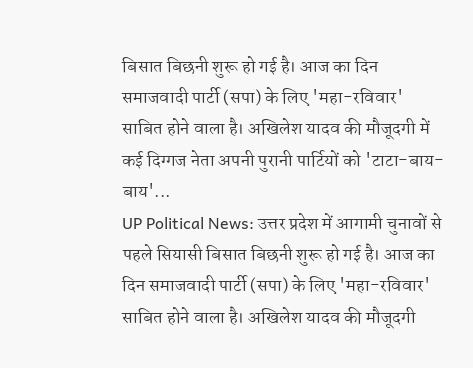बिसात बिछनी शुरू हो गई है। आज का दिन समाजवादी पार्टी (सपा) के लिए 'महा-रविवार' साबित होने वाला है। अखिलेश यादव की मौजूदगी में कई दिग्गज नेता अपनी पुरानी पार्टियों को 'टाटा-बाय-बाय'...
UP Political News: उत्तर प्रदेश में आगामी चुनावों से पहले सियासी बिसात बिछनी शुरू हो गई है। आज का दिन समाजवादी पार्टी (सपा) के लिए 'महा-रविवार' साबित होने वाला है। अखिलेश यादव की मौजूदगी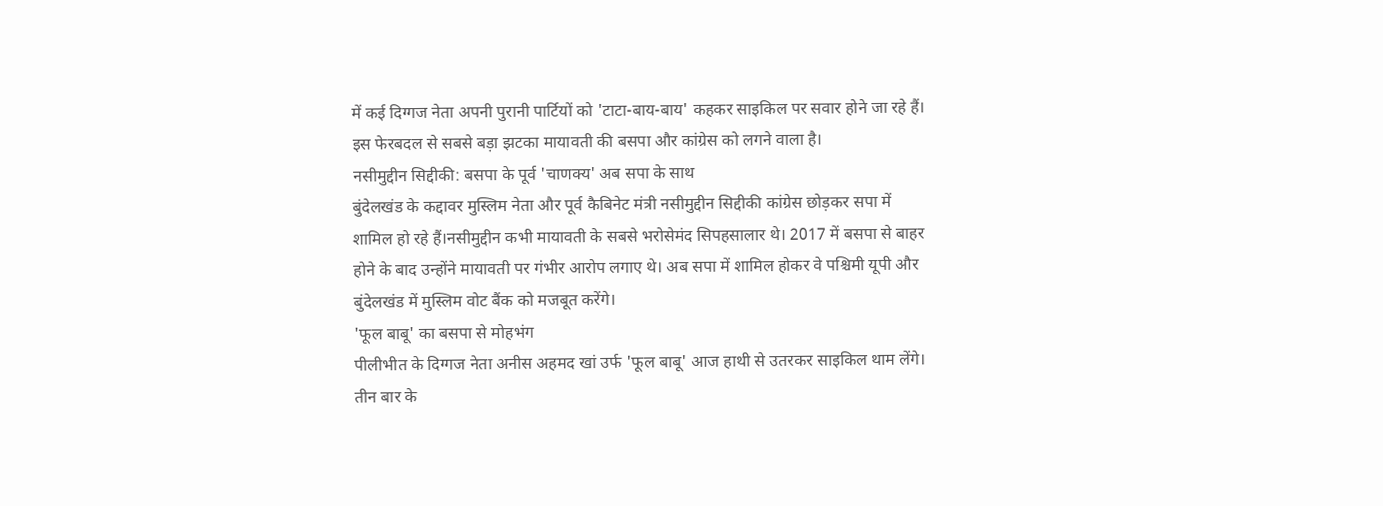में कई दिग्गज नेता अपनी पुरानी पार्टियों को 'टाटा-बाय-बाय' कहकर साइकिल पर सवार होने जा रहे हैं। इस फेरबदल से सबसे बड़ा झटका मायावती की बसपा और कांग्रेस को लगने वाला है।
नसीमुद्दीन सिद्दीकी: बसपा के पूर्व 'चाणक्य' अब सपा के साथ
बुंदेलखंड के कद्दावर मुस्लिम नेता और पूर्व कैबिनेट मंत्री नसीमुद्दीन सिद्दीकी कांग्रेस छोड़कर सपा में शामिल हो रहे हैं।नसीमुद्दीन कभी मायावती के सबसे भरोसेमंद सिपहसालार थे। 2017 में बसपा से बाहर होने के बाद उन्होंने मायावती पर गंभीर आरोप लगाए थे। अब सपा में शामिल होकर वे पश्चिमी यूपी और बुंदेलखंड में मुस्लिम वोट बैंक को मजबूत करेंगे।
'फूल बाबू' का बसपा से मोहभंग
पीलीभीत के दिग्गज नेता अनीस अहमद खां उर्फ 'फूल बाबू' आज हाथी से उतरकर साइकिल थाम लेंगे। तीन बार के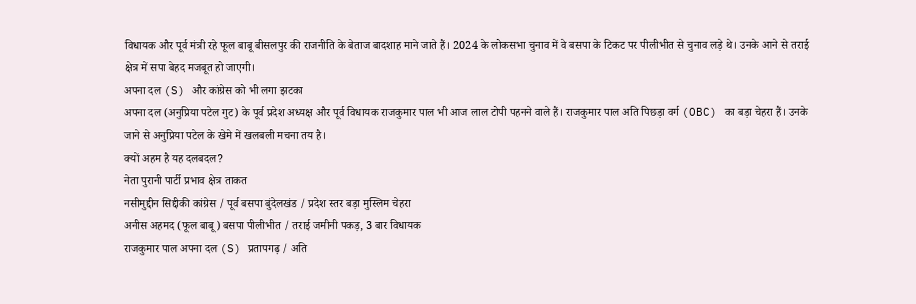विधायक और पूर्व मंत्री रहे फूल बाबू बीसलपुर की राजनीति के बेताज बादशाह माने जाते हैं। 2024 के लोकसभा चुनाव में वे बसपा के टिकट पर पीलीभीत से चुनाव लड़े थे। उनके आने से तराई क्षेत्र में सपा बेहद मजबूत हो जाएगी।
अपना दल (S) और कांग्रेस को भी लगा झटका
अपना दल (अनुप्रिया पटेल गुट) के पूर्व प्रदेश अध्यक्ष और पूर्व विधायक राजकुमार पाल भी आज लाल टोपी पहनने वाले हैं। राजकुमार पाल अति पिछड़ा वर्ग (OBC) का बड़ा चेहरा हैं। उनके जाने से अनुप्रिया पटेल के खेमे में खलबली मचना तय है।
क्यों अहम है यह दलबदल?
नेता पुरानी पार्टी प्रभाव क्षेत्र ताकत
नसीमुद्दीन सिद्दीकी कांग्रेस / पूर्व बसपा बुंदेलखंड / प्रदेश स्तर बड़ा मुस्लिम चेहरा
अनीस अहमद (फूल बाबू) बसपा पीलीभीत / तराई जमीनी पकड़, 3 बार विधायक
राजकुमार पाल अपना दल (S) प्रतापगढ़ / अति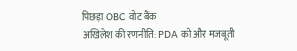पिछड़ा OBC वोट बैंक
अखिलेश की रणनीति: PDA को और मजबूती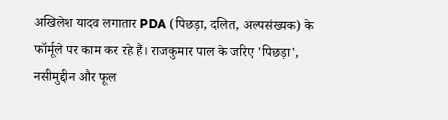अखिलेश यादव लगातार PDA (पिछड़ा, दलित, अल्पसंख्यक) के फॉर्मूले पर काम कर रहे हैं। राजकुमार पाल के जरिए 'पिछड़ा', नसीमुद्दीन और फूल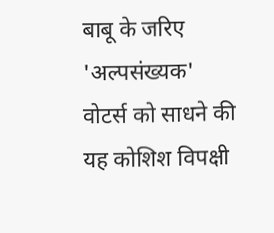बाबू के जरिए 'अल्पसंख्यक' वोटर्स को साधने की यह कोशिश विपक्षी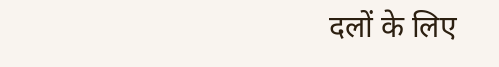दलों के लिए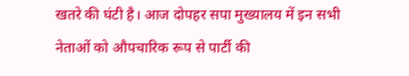खतरे की घंटी है। आज दोपहर सपा मुख्यालय में इन सभी नेताओं को औपचारिक रूप से पार्टी की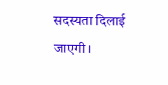सदस्यता दिलाई जाएगी।